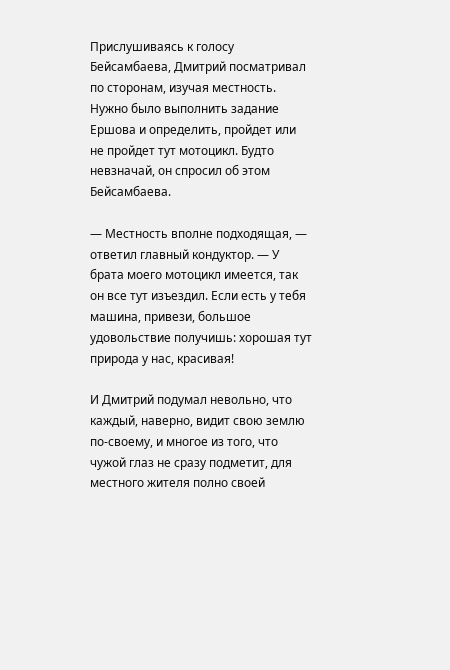Прислушиваясь к голосу Бейсамбаева, Дмитрий посматривал по сторонам, изучая местность. Нужно было выполнить задание Ершова и определить, пройдет или не пройдет тут мотоцикл. Будто невзначай, он спросил об этом Бейсамбаева.

— Местность вполне подходящая, — ответил главный кондуктор. — У брата моего мотоцикл имеется, так он все тут изъездил. Если есть у тебя машина, привези, большое удовольствие получишь: хорошая тут природа у нас, красивая!

И Дмитрий подумал невольно, что каждый, наверно, видит свою землю по-своему, и многое из того, что чужой глаз не сразу подметит, для местного жителя полно своей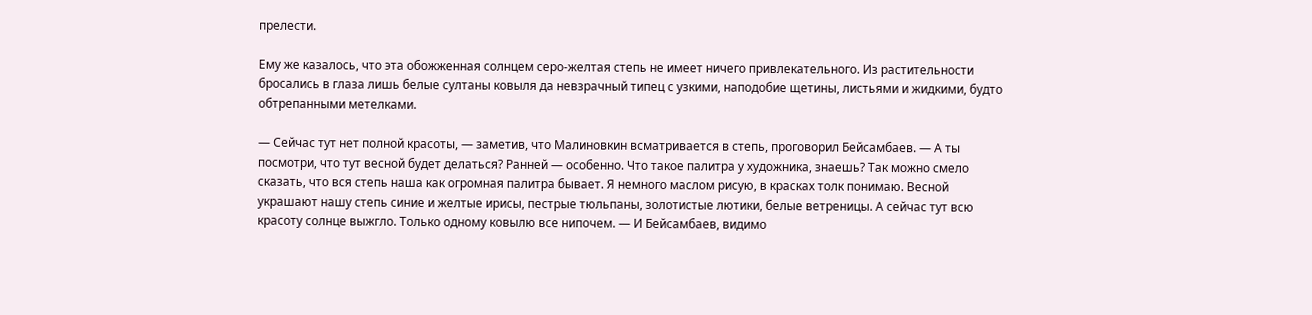прелести.

Ему же казалось, что эта обожженная солнцем серо-желтая степь не имеет ничего привлекательного. Из растительности бросались в глаза лишь белые султаны ковыля да невзрачный типец с узкими, наподобие щетины, листьями и жидкими, будто обтрепанными метелками.

— Сейчас тут нет полной красоты, — заметив, что Малиновкин всматривается в степь, проговорил Бейсамбаев. — А ты посмотри, что тут весной будет делаться? Ранней — особенно. Что такое палитра у художника, знаешь? Так можно смело сказать, что вся степь наша как огромная палитра бывает. Я немного маслом рисую, в красках толк понимаю. Весной украшают нашу степь синие и желтые ирисы, пестрые тюльпаны, золотистые лютики, белые ветреницы. А сейчас тут всю красоту солнце выжгло. Только одному ковылю все нипочем. — И Бейсамбаев, видимо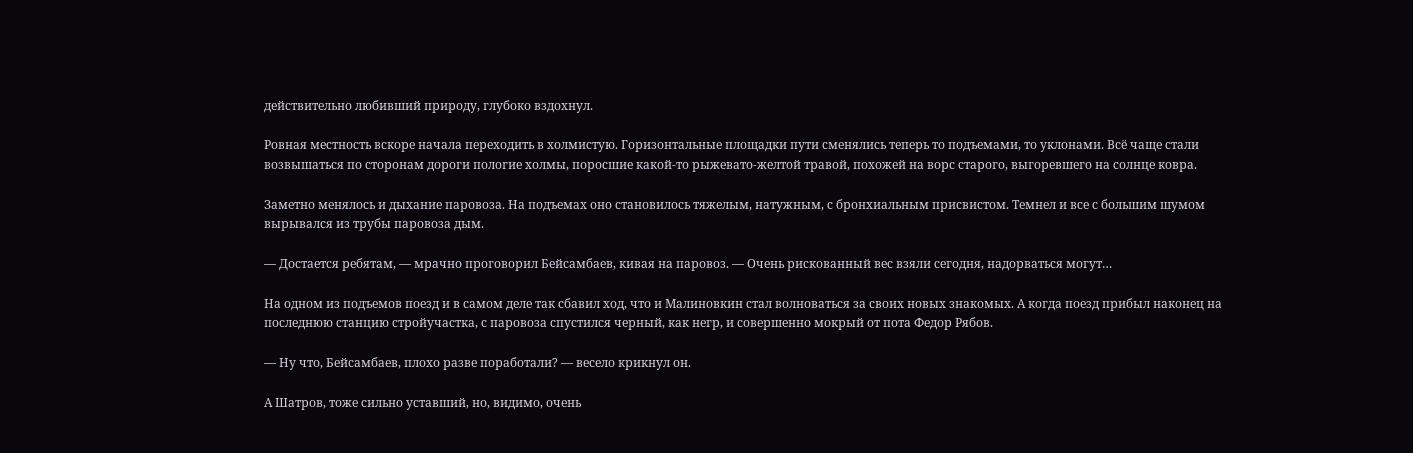действительно любивший природу, глубоко вздохнул.

Ровная местность вскоре начала переходить в холмистую. Горизонтальные площадки пути сменялись теперь то подъемами, то уклонами. Всё чаще стали возвышаться по сторонам дороги пологие холмы, поросшие какой-то рыжевато-желтой травой, похожей на ворс старого, выгоревшего на солнце ковра.

Заметно менялось и дыхание паровоза. На подъемах оно становилось тяжелым, натужным, с бронхиальным присвистом. Темнел и все с большим шумом вырывался из трубы паровоза дым.

— Достается ребятам, — мрачно проговорил Бейсамбаев, кивая на паровоз. — Очень рискованный вес взяли сегодня, надорваться могут…

На одном из подъемов поезд и в самом деле так сбавил ход, что и Малиновкин стал волноваться за своих новых знакомых. А когда поезд прибыл наконец на последнюю станцию стройучастка, с паровоза спустился черный, как негр, и совершенно мокрый от пота Федор Рябов.

— Ну что, Бейсамбаев, плохо разве поработали? — весело крикнул он.

А Шатров, тоже сильно уставший, но, видимо, очень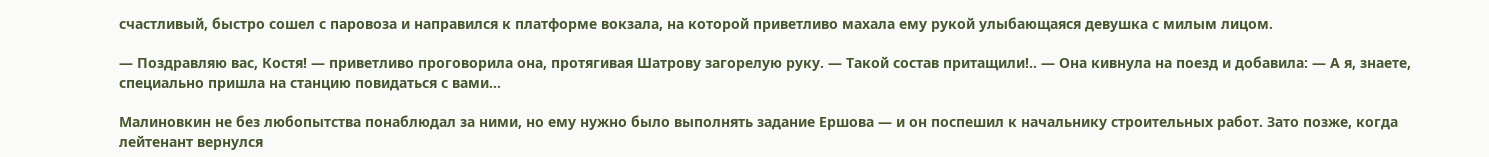счастливый, быстро сошел с паровоза и направился к платформе вокзала, на которой приветливо махала ему рукой улыбающаяся девушка с милым лицом.

— Поздравляю вас, Костя! — приветливо проговорила она, протягивая Шатрову загорелую руку. — Такой состав притащили!.. — Она кивнула на поезд и добавила: — А я, знаете, специально пришла на станцию повидаться с вами…

Малиновкин не без любопытства понаблюдал за ними, но ему нужно было выполнять задание Ершова — и он поспешил к начальнику строительных работ. Зато позже, когда лейтенант вернулся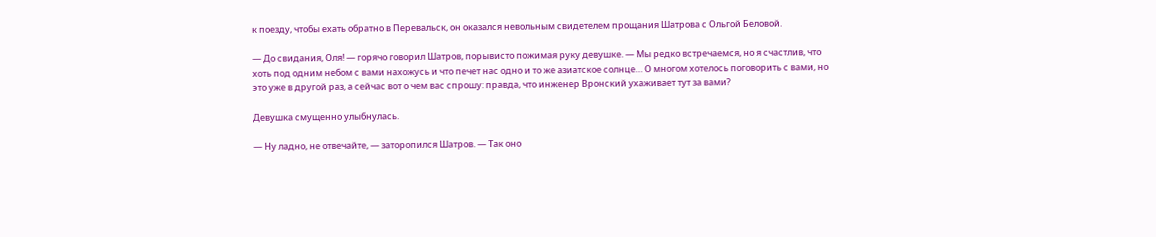к поезду, чтобы ехать обратно в Перевальск, он оказался невольным свидетелем прощания Шатрова с Ольгой Беловой.

— До свидания, Оля! — горячо говорил Шатров, порывисто пожимая руку девушке. — Мы редко встречаемся, но я счастлив, что хоть под одним небом с вами нахожусь и что печет нас одно и то же азиатское солнце… О многом хотелось поговорить с вами, но это уже в другой раз, а сейчас вот о чем вас спрошу: правда, что инженер Вронский ухаживает тут за вами?

Девушка смущенно улыбнулась.

— Ну ладно, не отвечайте, — заторопился Шатров. — Так оно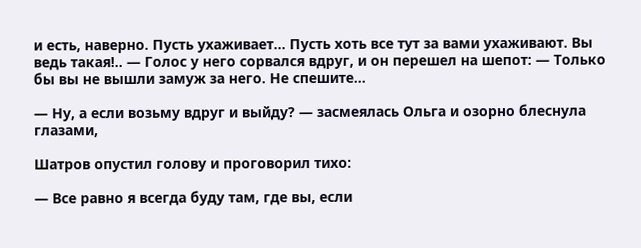и есть, наверно. Пусть ухаживает… Пусть хоть все тут за вами ухаживают. Вы ведь такая!.. — Голос у него сорвался вдруг, и он перешел на шепот: — Только бы вы не вышли замуж за него. Не спешите…

— Ну, а если возьму вдруг и выйду? — засмеялась Ольга и озорно блеснула глазами,

Шатров опустил голову и проговорил тихо:

— Все равно я всегда буду там, где вы, если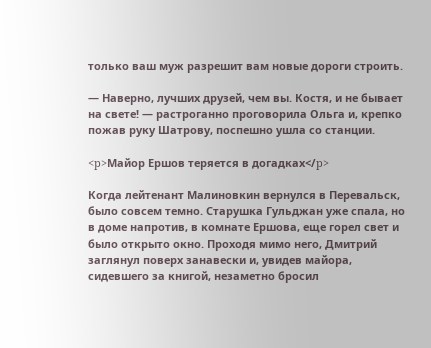только ваш муж разрешит вам новые дороги строить.

— Наверно, лучших друзей, чем вы. Костя, и не бывает на свете! — растроганно проговорила Ольга и, крепко пожав руку Шатрову, поспешно ушла со станции.

<p>Майор Ершов теряется в догадках</p>

Когда лейтенант Малиновкин вернулся в Перевальск, было совсем темно. Старушка Гульджан уже спала, но в доме напротив, в комнате Ершова, еще горел свет и было открыто окно. Проходя мимо него, Дмитрий заглянул поверх занавески и, увидев майора, сидевшего за книгой, незаметно бросил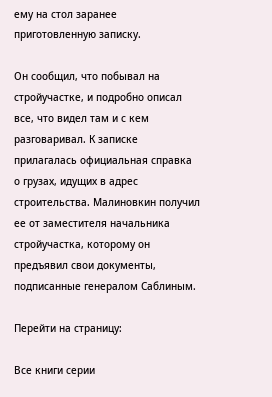ему на стол заранее приготовленную записку.

Он сообщил, что побывал на стройучастке, и подробно описал все, что видел там и с кем разговаривал. К записке прилагалась официальная справка о грузах, идущих в адрес строительства. Малиновкин получил ее от заместителя начальника стройучастка, которому он предъявил свои документы, подписанные генералом Саблиным.

Перейти на страницу:

Все книги серии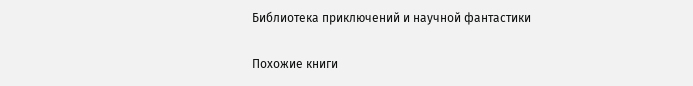Библиотека приключений и научной фантастики

Похожие книги